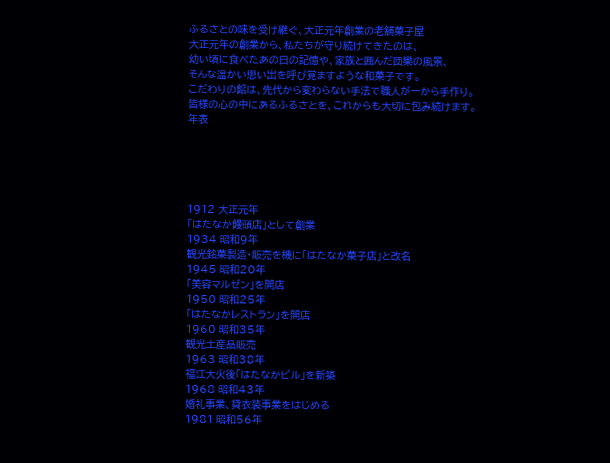ふるさとの味を受け継ぐ、大正元年創業の老舗菓子屋
大正元年の創業から、私たちが守り続けてきたのは、
幼い頃に食べたあの日の記憶や、家族と囲んだ団欒の風景、
そんな温かい思い出を呼び覚ますような和菓子です。
こだわりの餡は、先代から変わらない手法で職人が一から手作り。
皆様の心の中にあるふるさとを、これからも大切に包み続けます。
年表





1912 大正元年
「はたなか饅頭店」として創業
1934 昭和9年
観光銘菓製造・販売を機に「はたなか菓子店」と改名
1945 昭和20年
「美容マルゼン」を開店
1950 昭和25年
「はたなかレストラン」を開店
1960 昭和35年
観光土産品販売
1963 昭和38年
福江大火後「はたなかビル」を新築
1968 昭和43年
婚礼事業、貸衣装事業をはじめる
1981 昭和56年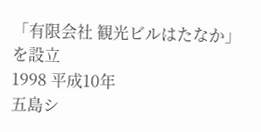「有限会社 観光ビルはたなか」を設立
1998 平成10年
五島シ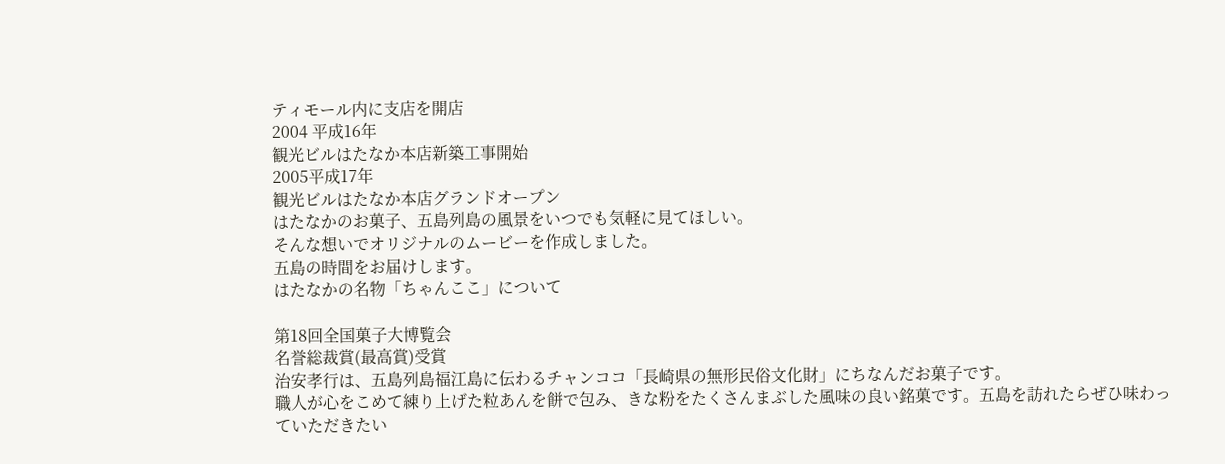ティモール内に支店を開店
2004 平成16年
観光ビルはたなか本店新築工事開始
2005平成17年
観光ビルはたなか本店グランドオープン
はたなかのお菓子、五島列島の風景をいつでも気軽に見てほしい。
そんな想いでオリジナルのムービーを作成しました。
五島の時間をお届けします。
はたなかの名物「ちゃんここ」について

第18回全国菓子大博覧会
名誉総裁賞(最高賞)受賞
治安孝行は、五島列島福江島に伝わるチャンココ「長崎県の無形民俗文化財」にちなんだお菓子です。
職人が心をこめて練り上げた粒あんを餅で包み、きな粉をたくさんまぶした風味の良い銘菓です。五島を訪れたらぜひ味わっていただきたい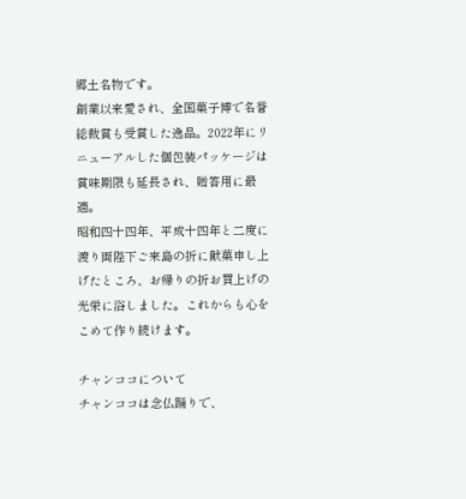郷土名物です。
創業以来愛され、全国菓子博で名誉総裁賞も受賞した逸品。2022年にリニューアルした個包装パッケージは賞味期限も延長され、贈答用に最適。
昭和四十四年、平成十四年と二度に渡り両陛下ご来島の折に献菓申し上げたところ、お帰りの折お買上げの光栄に浴しました。これからも心をこめて作り続けます。

チャンココについて
チャンココは念仏踊りで、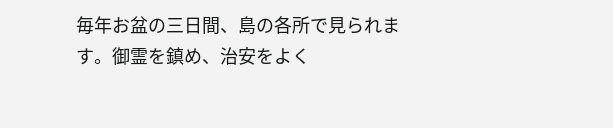毎年お盆の三日間、島の各所で見られます。御霊を鎮め、治安をよく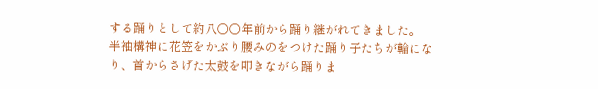する踊りとして約八〇〇年前から踊り継がれてきました。
半袖構神に花笠をかぶり腰みのをつけた踊り子たちが輪になり、首からさげた太鼓を叩きながら踊りま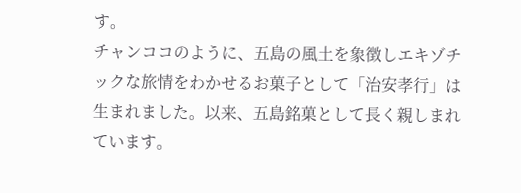す。
チャンココのように、五島の風土を象徴しエキゾチックな旅情をわかせるお菓子として「治安孝行」は生まれました。以来、五島銘菓として長く親しまれています。